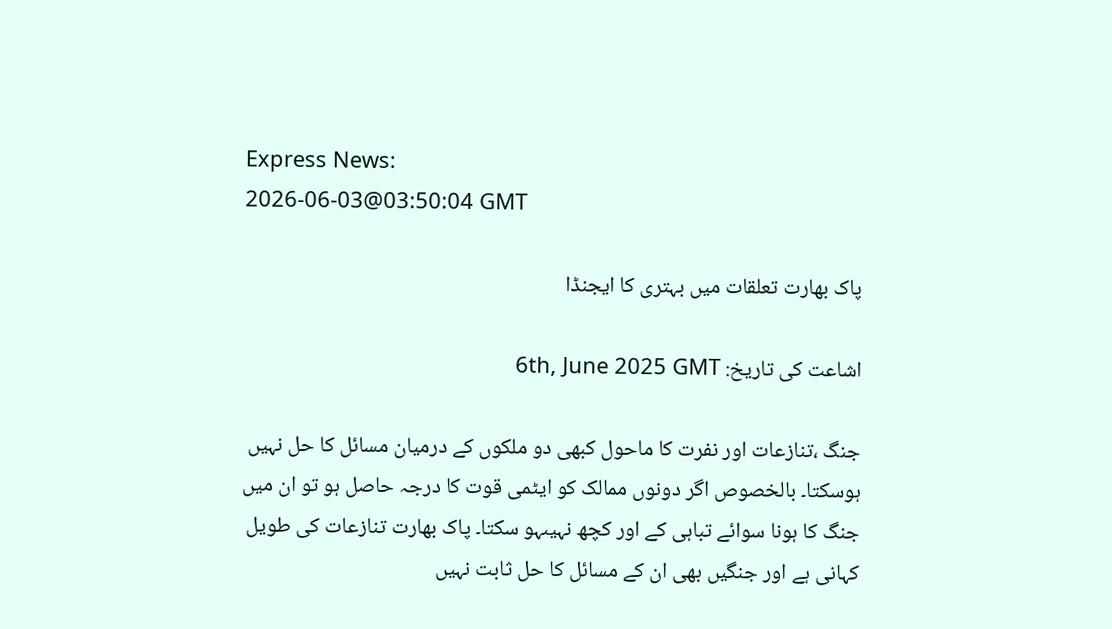Express News:
2026-06-03@03:50:04 GMT

پاک بھارت تعلقات میں بہتری کا ایجنڈا

اشاعت کی تاریخ: 6th, June 2025 GMT

جنگ ،تنازعات اور نفرت کا ماحول کبھی دو ملکوں کے درمیان مسائل کا حل نہیں ہوسکتا۔ بالخصوص اگر دونوں ممالک کو ایٹمی قوت کا درجہ حاصل ہو تو ان میں جنگ کا ہونا سوائے تباہی کے اور کچھ نہیںہو سکتا۔ پاک بھارت تنازعات کی طویل کہانی ہے اور جنگیں بھی ان کے مسائل کا حل ثابت نہیں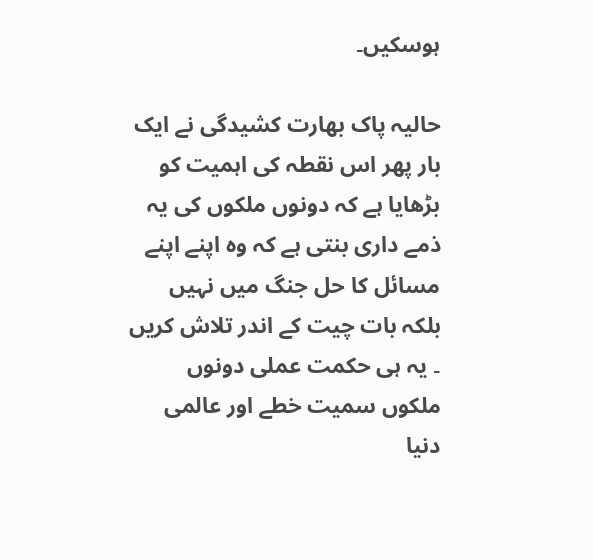ہوسکیں۔

حالیہ پاک بھارت کشیدگی نے ایک بار پھر اس نقطہ کی اہمیت کو بڑھایا ہے کہ دونوں ملکوں کی یہ ذمے داری بنتی ہے کہ وہ اپنے اپنے مسائل کا حل جنگ میں نہیں بلکہ بات چیت کے اندر تلاش کریں ۔ یہ ہی حکمت عملی دونوں ملکوں سمیت خطے اور عالمی دنیا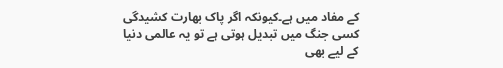کے مفاد میں ہے۔کیونکہ اگر پاک بھارت کشیدگی کسی جنگ میں تبدیل ہوتی ہے تو یہ عالمی دنیا کے لیے بھی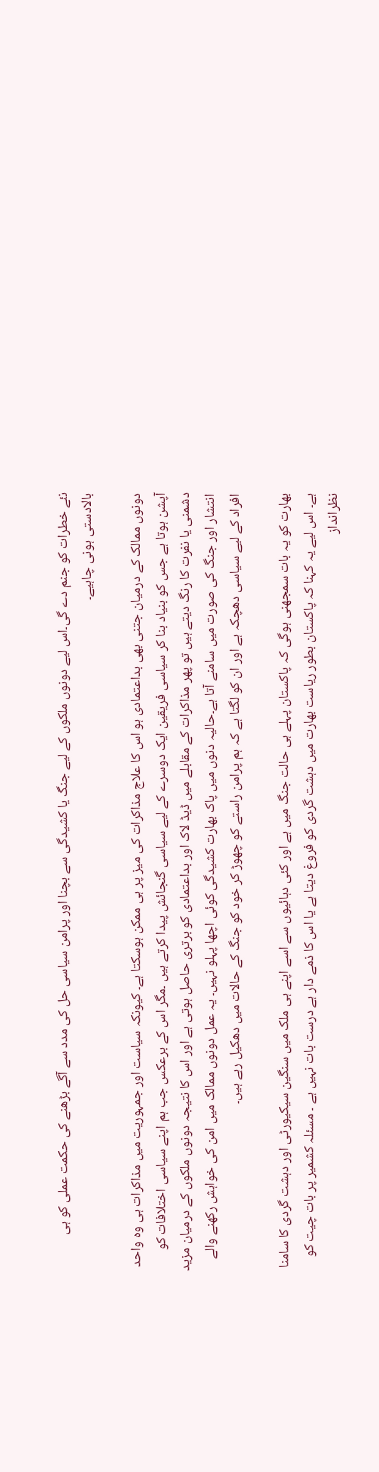نئے خطرات کو جنم دے گی۔اس لیے دونوں ملکوں کے لیے جنگ یا کشیدگی سے بچنا اور پرامن سیاسی حل کی مدد سے آگے بڑھنے کی حکمت عملی کو ہی بالادستی ہونی چاہیے۔

دونوں ممالک کے درمیان جتنی بھی بداعتمادی ہو اس کا علاج مذاکرات کی میز پر ہی ممکن ہوسکتا ہے۔ کیونکہ سیاست اور جمہوریت میں مذاکرات ہی وہ واحد آپشن ہوتا ہے جس کو بنیاد بنا کر سیاسی فریقین ایک دوسرے کے لیے سیاسی گنجائش پیدا کرتے ہیں ۔مگر اس کے برعکس جب ہم اپنے سیاسی اختلافات کو دشمنی یا نفرت کا رنگ دیتے ہیں تو پھر مذاکرات کے مقابلے میں ڈیڈ لاک اور بداعتمادی کو برتری حاصل ہوتی ہے اور اس کا نتیجہ دونوں ملکوں کے درمیان مزید انتشار اور جنگ کی صورت میں سامنے آتا ہے۔حالیہ دنوں میں پاک بھارت کشیدگی کوئی اچھا پہلو نہیں۔ یہ عمل دونوں ممالک میں امن کی خواہش رکھنے والے افراد کے لیے سیاسی دھچکہ ہے اور ان کو لگتا ہے کہ ہم پرامن راستے کو چھوڑ کر خود کو جنگ کے حالات میں دھکیل رہے ہیں۔

بھارت کو یہ بات سمجھنی ہوگی کہ پاکستان پہلے ہی حالت جنگ میں ہے اور کئی دہائیوں سے اسے اپنے ہی ملک میں سنگین سیکیورٹی اور دہشت گردی کا سامنا ہے۔ اس لیے یہ کہنا کہ پاکستان بطور ریاست بھارت میں دہشت گردی کو فروغ دیتا ہے یا اس کا ذمے دار ہے درست بات نہیں ہے ۔ مسئلہ کشمیر پر بات چیت کو نظرانداز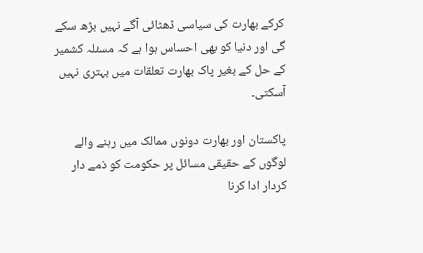کرکے بھارت کی سیاسی ڈھٹائی آگے نہیں بڑھ سکے گی اور دنیا کو بھی احساس ہوا ہے کہ مسئلہ کشمیر کے حل کے بغیر پاک بھارت تعلقات میں بہتری نہیں آسکتی۔

پاکستان اور بھارت دونوں ممالک میں رہنے والے لوگوں کے حقیقی مسائل پر حکومت کو ذمے دار کردار ادا کرنا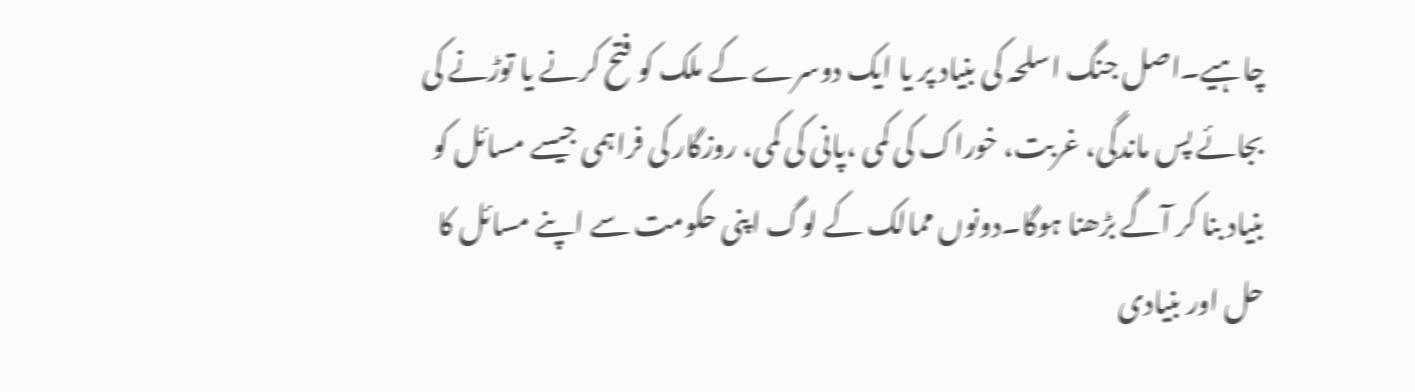چاہیے۔اصل جنگ اسلحہ کی بنیاد پر یا ایک دوسرے کے ملک کو فتح کرنے یا توڑنے کی بجائے پس ماندگی، غربت، خوراک کی کمی ،پانی کی کمی، روزگار کی فراہمی جیسے مسائل کو بنیاد بنا کر آگے بڑھنا ہوگا۔دونوں ممالک کے لوگ اپنی حکومت سے اپنے مسائل کا حل اور بنیادی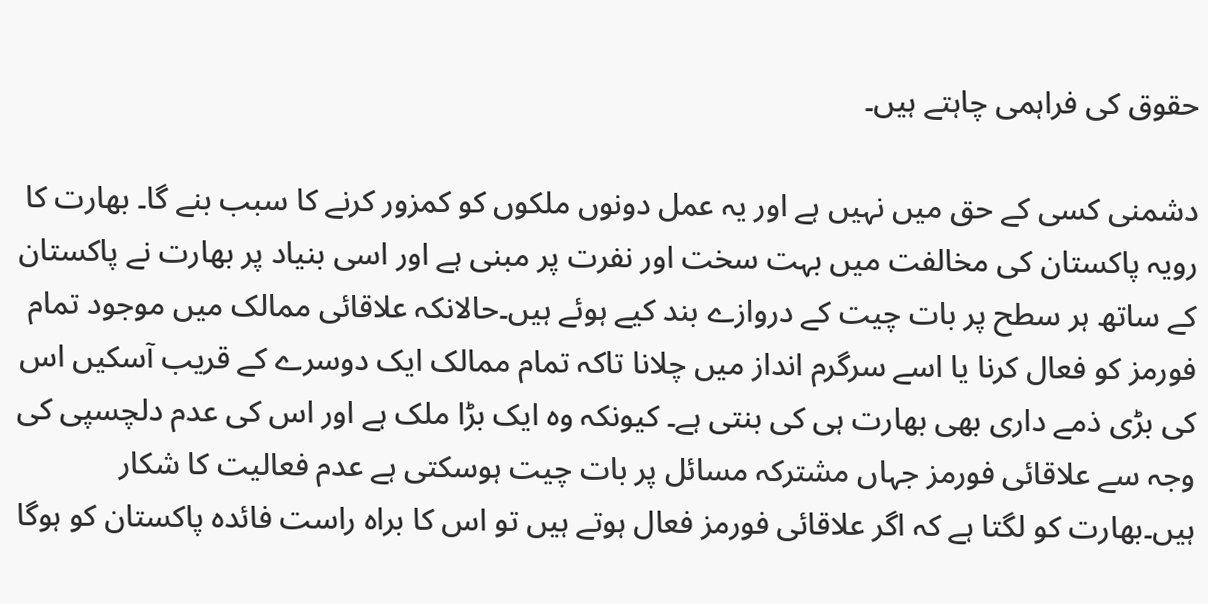حقوق کی فراہمی چاہتے ہیں۔

دشمنی کسی کے حق میں نہیں ہے اور یہ عمل دونوں ملکوں کو کمزور کرنے کا سبب بنے گا۔ بھارت کا رویہ پاکستان کی مخالفت میں بہت سخت اور نفرت پر مبنی ہے اور اسی بنیاد پر بھارت نے پاکستان کے ساتھ ہر سطح پر بات چیت کے دروازے بند کیے ہوئے ہیں۔حالانکہ علاقائی ممالک میں موجود تمام فورمز کو فعال کرنا یا اسے سرگرم انداز میں چلانا تاکہ تمام ممالک ایک دوسرے کے قریب آسکیں اس کی بڑی ذمے داری بھی بھارت ہی کی بنتی ہے۔ کیونکہ وہ ایک بڑا ملک ہے اور اس کی عدم دلچسپی کی وجہ سے علاقائی فورمز جہاں مشترکہ مسائل پر بات چیت ہوسکتی ہے عدم فعالیت کا شکار ہیں۔بھارت کو لگتا ہے کہ اگر علاقائی فورمز فعال ہوتے ہیں تو اس کا براہ راست فائدہ پاکستان کو ہوگا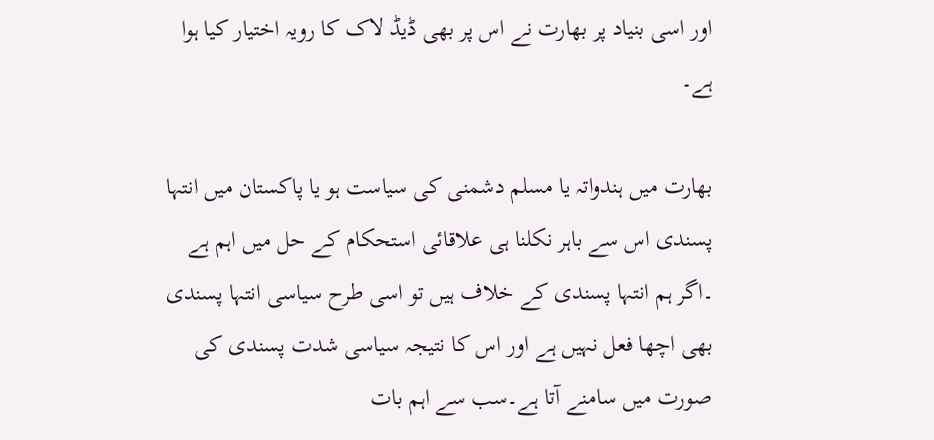اور اسی بنیاد پر بھارت نے اس پر بھی ڈیڈ لاک کا رویہ اختیار کیا ہوا ہے۔

بھارت میں ہندواتہ یا مسلم دشمنی کی سیاست ہو یا پاکستان میں انتہا پسندی اس سے باہر نکلنا ہی علاقائی استحکام کے حل میں اہم ہے ۔اگر ہم انتہا پسندی کے خلاف ہیں تو اسی طرح سیاسی انتہا پسندی بھی اچھا فعل نہیں ہے اور اس کا نتیجہ سیاسی شدت پسندی کی صورت میں سامنے آتا ہے۔سب سے اہم بات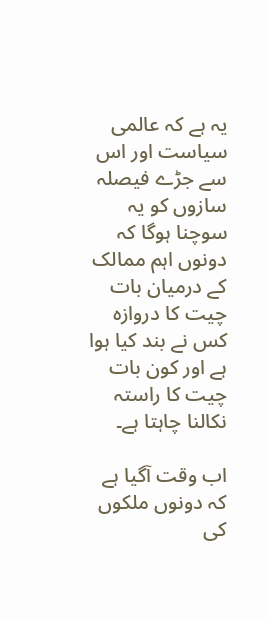یہ ہے کہ عالمی سیاست اور اس سے جڑے فیصلہ سازوں کو یہ سوچنا ہوگا کہ دونوں اہم ممالک کے درمیان بات چیت کا دروازہ کس نے بند کیا ہوا ہے اور کون بات چیت کا راستہ نکالنا چاہتا ہے۔

اب وقت آگیا ہے کہ دونوں ملکوں کی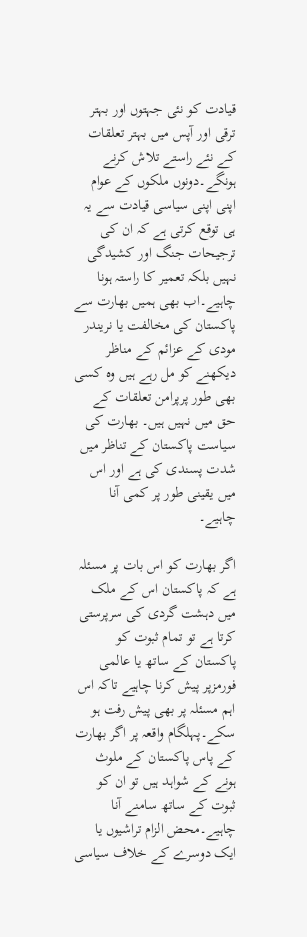قیادت کو نئی جہتوں اور بہتر ترقی اور آپس میں بہتر تعلقات کے نئے راستے تلاش کرنے ہونگے۔دونوں ملکوں کے عوام اپنی اپنی سیاسی قیادت سے یہ ہی توقع کرتی ہے کہ ان کی ترجیحات جنگ اور کشیدگی نہیں بلکہ تعمیر کا راستہ ہونا چاہیے۔اب بھی ہمیں بھارت سے پاکستان کی مخالفت یا نریندر مودی کے عزائم کے مناظر دیکھنے کو مل رہے ہیں وہ کسی بھی طور پرپرامن تعلقات کے حق میں نہیں ہیں۔ بھارت کی سیاست پاکستان کے تناظر میں شدت پسندی کی ہے اور اس میں یقینی طور پر کمی آنا چاہیے۔

اگر بھارت کو اس بات پر مسئلہ ہے کہ پاکستان اس کے ملک میں دہشت گردی کی سرپرستی کرتا ہے تو تمام ثبوت کو پاکستان کے ساتھ یا عالمی فورمزپر پیش کرنا چاہیے تاکہ اس اہم مسئلہ پر بھی پیش رفت ہو سکے۔پہلگام واقعہ پر اگر بھارت کے پاس پاکستان کے ملوث ہونے کے شواہد ہیں تو ان کو ثبوت کے ساتھ سامنے آنا چاہیے۔محض الزام تراشیوں یا ایک دوسرے کے خلاف سیاسی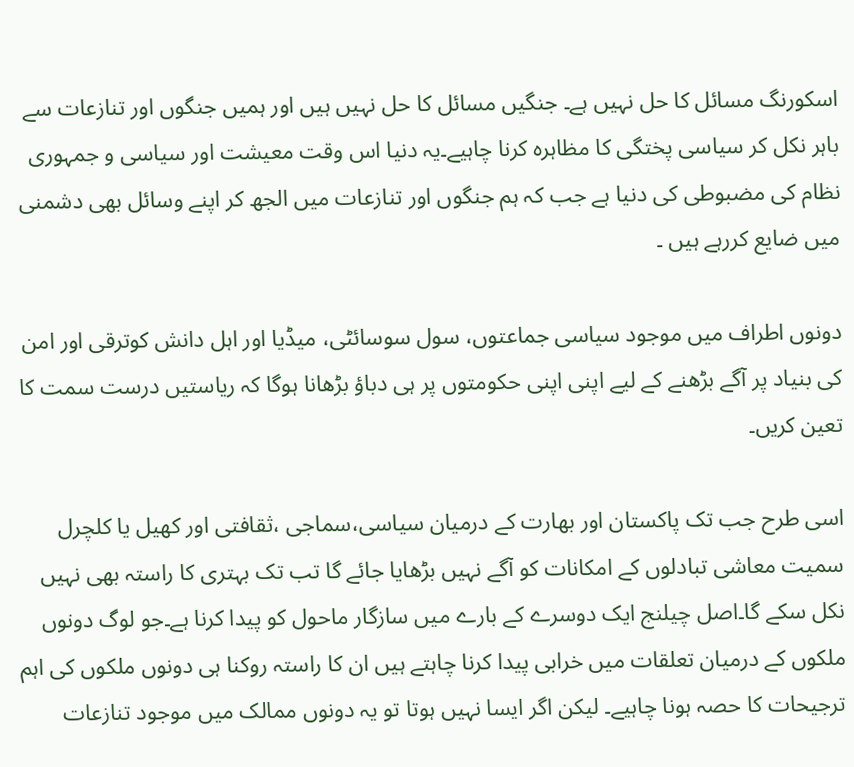اسکورنگ مسائل کا حل نہیں ہے۔ جنگیں مسائل کا حل نہیں ہیں اور ہمیں جنگوں اور تنازعات سے باہر نکل کر سیاسی پختگی کا مظاہرہ کرنا چاہیے۔یہ دنیا اس وقت معیشت اور سیاسی و جمہوری نظام کی مضبوطی کی دنیا ہے جب کہ ہم جنگوں اور تنازعات میں الجھ کر اپنے وسائل بھی دشمنی میں ضایع کررہے ہیں ۔

دونوں اطراف میں موجود سیاسی جماعتوں، سول سوسائٹی، میڈیا اور اہل دانش کوترقی اور امن کی بنیاد پر آگے بڑھنے کے لیے اپنی اپنی حکومتوں پر ہی دباؤ بڑھانا ہوگا کہ ریاستیں درست سمت کا تعین کریں۔

اسی طرح جب تک پاکستان اور بھارت کے درمیان سیاسی،سماجی ،ثقافتی اور کھیل یا کلچرل سمیت معاشی تبادلوں کے امکانات کو آگے نہیں بڑھایا جائے گا تب تک بہتری کا راستہ بھی نہیں نکل سکے گا۔اصل چیلنج ایک دوسرے کے بارے میں سازگار ماحول کو پیدا کرنا ہے۔جو لوگ دونوں ملکوں کے درمیان تعلقات میں خرابی پیدا کرنا چاہتے ہیں ان کا راستہ روکنا ہی دونوں ملکوں کی اہم ترجیحات کا حصہ ہونا چاہیے۔ لیکن اگر ایسا نہیں ہوتا تو یہ دونوں ممالک میں موجود تنازعات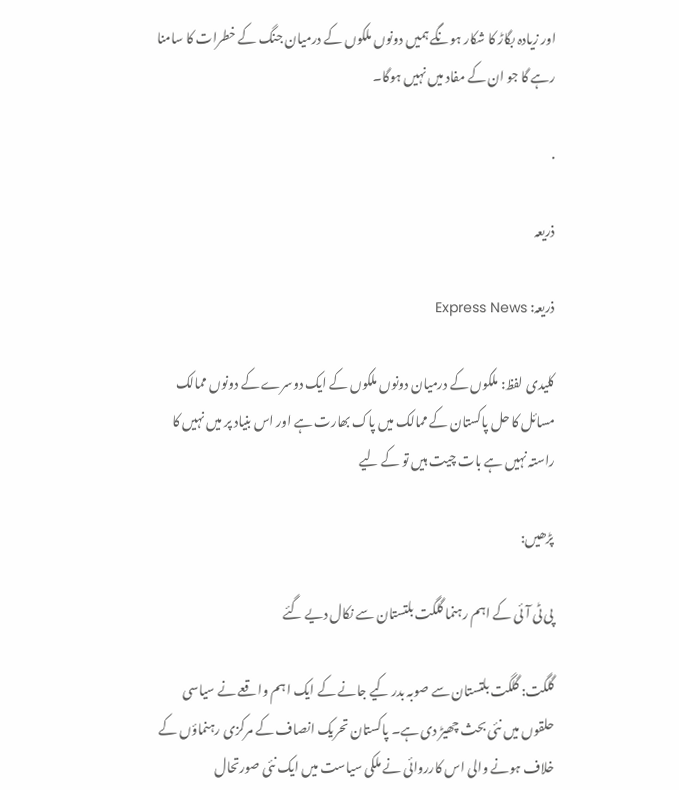اور زیادہ بگاڑ کا شکار ہونگے ہمیں دونوں ملکوں کے درمیان جنگ کے خطرات کا سامنا رہے گا جو ان کے مفاد میں نہیں ہوگا۔

.

ذریعہ

ذریعہ: Express News

کلیدی لفظ: ملکوں کے درمیان دونوں ملکوں کے ایک دوسرے کے دونوں ممالک مسائل کا حل پاکستان کے ممالک میں پاک بھارت ہے اور اس بنیاد پر میں نہیں کا راستہ نہیں ہے بات چیت ہیں تو کے لیے

پڑھیں:

پی ٹی آئی کے اہم رہنما گلگت بلتستان سے نکال دیے گئے

گلگت: گلگت بلتستان سے صوبہ بدر کیے جانے کے ایک اہم واقعے نے سیاسی حلقوں میں نئی بحث چھیڑ دی ہے۔ پاکستان تحریک انصاف کے مرکزی رہنماؤں کے خلاف ہونے والی اس کارروائی نے ملکی سیاست میں ایک نئی صورتحال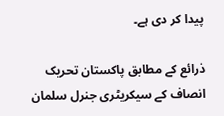پیدا کر دی ہے۔

ذرائع کے مطابق پاکستان تحریک انصاف کے سیکریٹری جنرل سلمان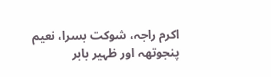اکرم راجہ، شوکت بسرا، نعیم پنجوتھہ اور ظہیر بابر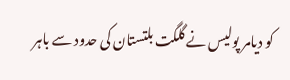کو دیامر پولیس نے گلگت بلتستان کی حدود سے باہر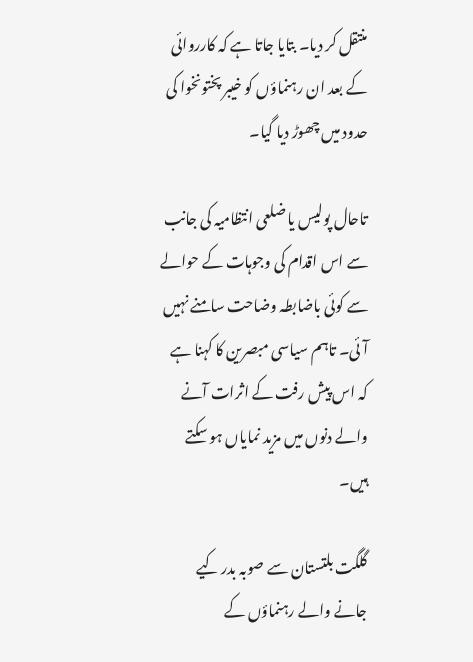منتقل کر دیا۔ بتایا جاتا ہے کہ کارروائی کے بعد ان رہنماؤں کو خیبر پختونخوا کی حدود میں چھوڑ دیا گیا۔

تاحال پولیس یا ضلعی انتظامیہ کی جانب سے اس اقدام کی وجوہات کے حوالے سے کوئی باضابطہ وضاحت سامنے نہیں آئی۔ تاہم سیاسی مبصرین کا کہنا ہے کہ اس پیش رفت کے اثرات آنے والے دنوں میں مزید نمایاں ہو سکتے ہیں۔

گلگت بلتستان سے صوبہ بدر کیے جانے والے رہنماؤں کے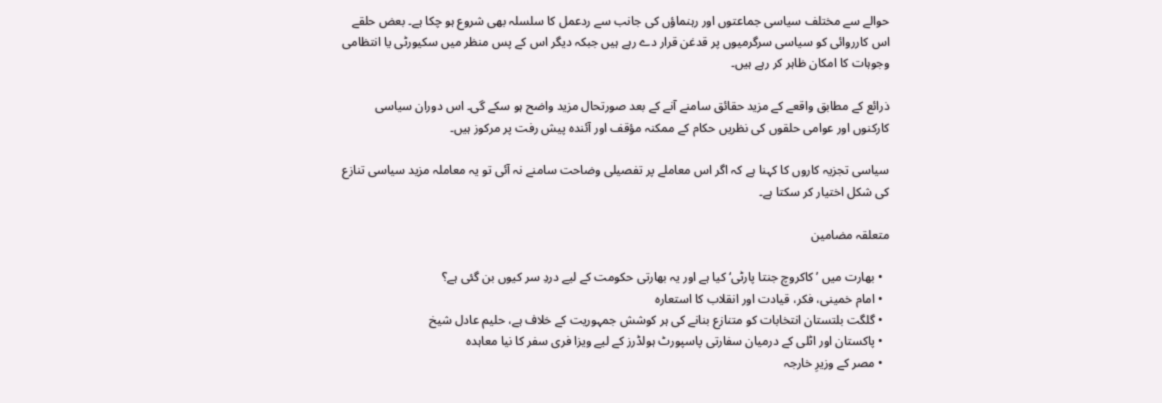حوالے سے مختلف سیاسی جماعتوں اور رہنماؤں کی جانب سے ردعمل کا سلسلہ بھی شروع ہو چکا ہے۔ بعض حلقے اس کارروائی کو سیاسی سرگرمیوں پر قدغن قرار دے رہے ہیں جبکہ دیگر اس کے پس منظر میں سکیورٹی یا انتظامی وجوہات کا امکان ظاہر کر رہے ہیں۔

ذرائع کے مطابق واقعے کے مزید حقائق سامنے آنے کے بعد صورتحال مزید واضح ہو سکے گی۔ اس دوران سیاسی کارکنوں اور عوامی حلقوں کی نظریں حکام کے ممکنہ مؤقف اور آئندہ پیش رفت پر مرکوز ہیں۔

سیاسی تجزیہ کاروں کا کہنا ہے کہ اگر اس معاملے پر تفصیلی وضاحت سامنے نہ آئی تو یہ معاملہ مزید سیاسی تنازع کی شکل اختیار کر سکتا ہے۔

متعلقہ مضامین

  • بھارت میں ’کاکروچ جنتا پارٹی‘ کیا ہے اور یہ بھارتی حکومت کے لیے دردِ سر کیوں بن گئی ہے؟
  • امام خمینی، فکر، قیادت اور انقلاب کا استعارہ
  • گلگت بلتستان انتخابات کو متنازع بنانے کی ہر کوشش جمہوریت کے خلاف ہے، حلیم عادل شیخ
  • پاکستان اور اٹلی کے درمیان سفارتی پاسپورٹ ہولڈرز کے لیے ویزا فری سفر کا نیا معاہدہ
  • مصر کے وزیرِ خارجہ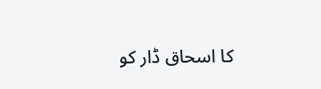کا اسحاق ڈار کو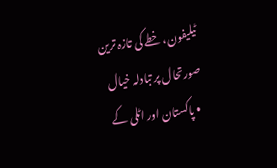ٹیلیفون، خطے کی تازہ ترین صورتحال پر تبادلہ خیال
  • پاکستان اور اٹلی کے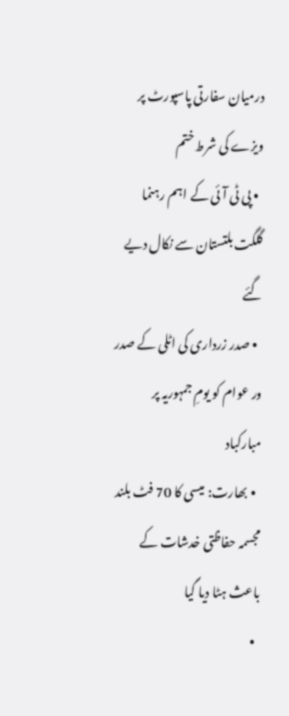درمیان سفارتی پاسپورٹ پر ویزے کی شرط ختم
  • پی ٹی آئی کے اہم رہنما گلگت بلتستان سے نکال دیے گئے
  • صدر زرداری کی اٹلی کے صدر ور عوام کو یومِ جمہوریہ پر مبارکباد
  • بھارت: میسی کا 70 فٹ بلند مجسمہ حفاظتی خدشات کے باعث ہٹا دیا گیا
  •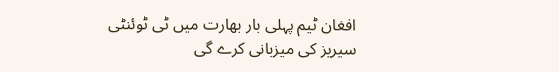افغان ٹیم پہلی بار بھارت میں ٹی ٹوئنٹی سیریز کی میزبانی کرے گی